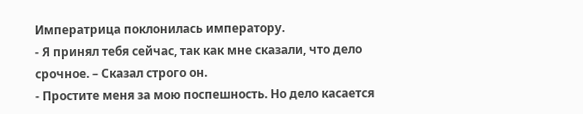Императрица поклонилась императору.
- Я принял тебя сейчас, так как мне сказали, что дело срочное. – Сказал строго он.
- Простите меня за мою поспешность. Но дело касается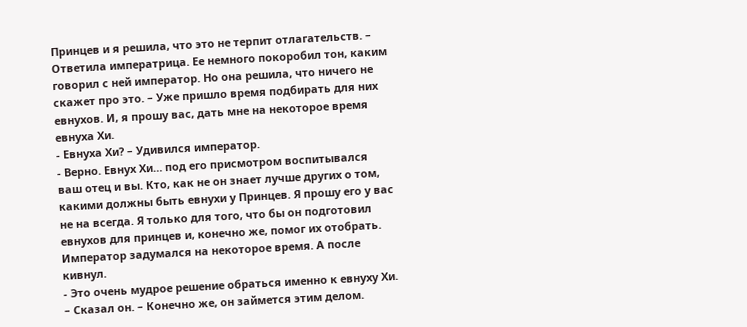Принцев и я решила, что это не терпит отлагательств. – Ответила императрица. Ее немного покоробил тон, каким говорил с ней император. Но она решила, что ничего не скажет про это. – Уже пришло время подбирать для них евнухов. И, я прошу вас, дать мне на некоторое время евнуха Хи.
- Евнуха Хи? – Удивился император.
- Верно. Евнух Хи… под его присмотром воспитывался ваш отец и вы. Кто, как не он знает лучше других о том, какими должны быть евнухи у Принцев. Я прошу его у вас не на всегда. Я только для того, что бы он подготовил евнухов для принцев и, конечно же, помог их отобрать.
Император задумался на некоторое время. А после кивнул.
- Это очень мудрое решение обраться именно к евнуху Хи. – Сказал он. – Конечно же, он займется этим делом.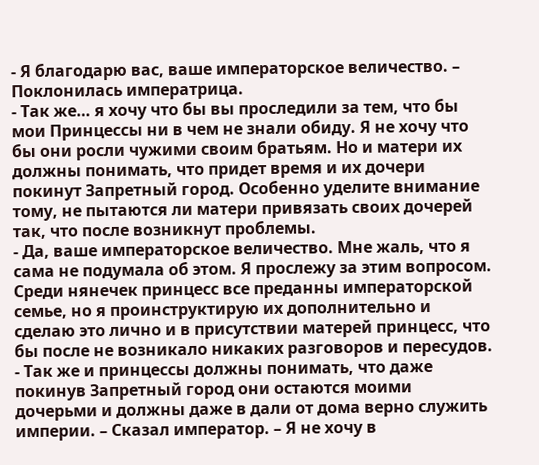- Я благодарю вас, ваше императорское величество. – Поклонилась императрица.
- Так же… я хочу что бы вы проследили за тем, что бы мои Принцессы ни в чем не знали обиду. Я не хочу что бы они росли чужими своим братьям. Но и матери их должны понимать, что придет время и их дочери покинут Запретный город. Особенно уделите внимание тому, не пытаются ли матери привязать своих дочерей так, что после возникнут проблемы.
- Да, ваше императорское величество. Мне жаль, что я сама не подумала об этом. Я прослежу за этим вопросом. Среди нянечек принцесс все преданны императорской семье, но я проинструктирую их дополнительно и сделаю это лично и в присутствии матерей принцесс, что бы после не возникало никаких разговоров и пересудов.
- Так же и принцессы должны понимать, что даже покинув Запретный город они остаются моими дочерьми и должны даже в дали от дома верно служить империи. – Сказал император. – Я не хочу в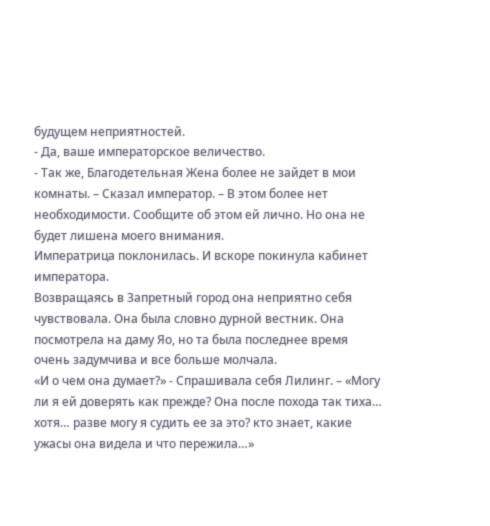будущем неприятностей.
- Да, ваше императорское величество.
- Так же, Благодетельная Жена более не зайдет в мои комнаты. – Сказал император. – В этом более нет необходимости. Сообщите об этом ей лично. Но она не будет лишена моего внимания.
Императрица поклонилась. И вскоре покинула кабинет императора.
Возвращаясь в Запретный город она неприятно себя чувствовала. Она была словно дурной вестник. Она посмотрела на даму Яо, но та была последнее время очень задумчива и все больше молчала.
«И о чем она думает?» - Спрашивала себя Лилинг. – «Могу ли я ей доверять как прежде? Она после похода так тиха… хотя… разве могу я судить ее за это? кто знает, какие ужасы она видела и что пережила…»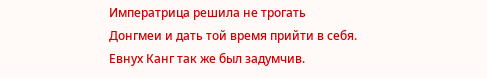Императрица решила не трогать Донгмеи и дать той время прийти в себя. Евнух Канг так же был задумчив.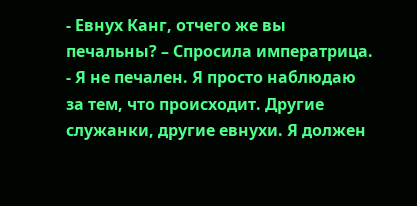- Евнух Канг, отчего же вы печальны? – Спросила императрица.
- Я не печален. Я просто наблюдаю за тем, что происходит. Другие служанки, другие евнухи. Я должен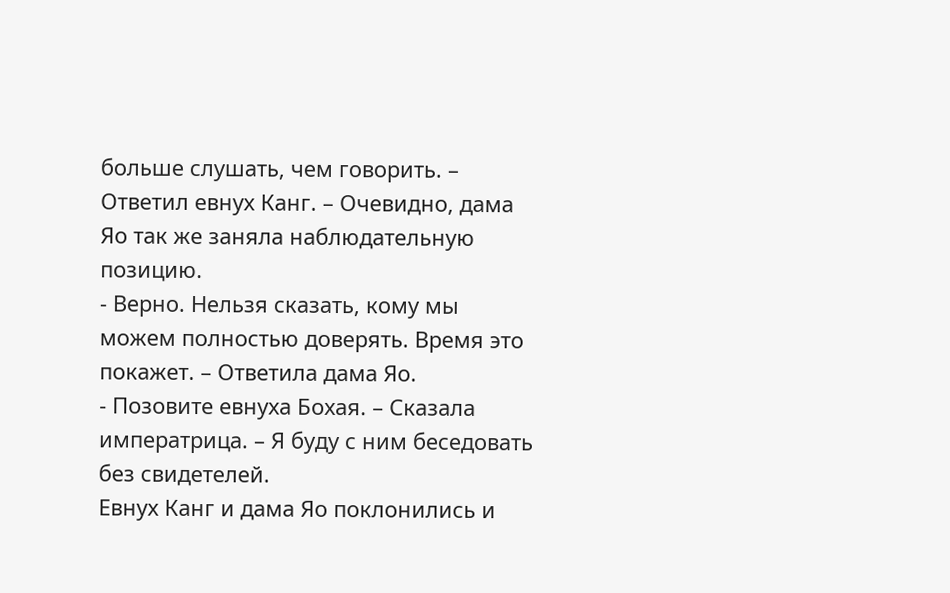больше слушать, чем говорить. – Ответил евнух Канг. – Очевидно, дама Яо так же заняла наблюдательную позицию.
- Верно. Нельзя сказать, кому мы можем полностью доверять. Время это покажет. – Ответила дама Яо.
- Позовите евнуха Бохая. – Сказала императрица. – Я буду с ним беседовать без свидетелей.
Евнух Канг и дама Яо поклонились и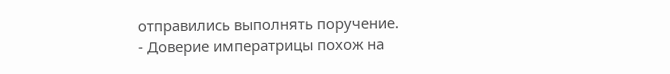отправились выполнять поручение.
- Доверие императрицы похож на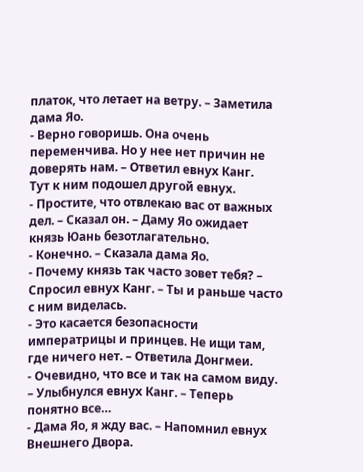платок, что летает на ветру. – Заметила дама Яо.
- Верно говоришь. Она очень переменчива. Но у нее нет причин не доверять нам. – Ответил евнух Канг.
Тут к ним подошел другой евнух.
- Простите, что отвлекаю вас от важных дел. – Сказал он. – Даму Яо ожидает князь Юань безотлагательно.
- Конечно. – Сказала дама Яо.
- Почему князь так часто зовет тебя? – Спросил евнух Канг. – Ты и раньше часто с ним виделась.
- Это касается безопасности императрицы и принцев. Не ищи там, где ничего нет. – Ответила Донгмеи.
- Очевидно, что все и так на самом виду. – Улыбнулся евнух Канг. – Теперь понятно все…
- Дама Яо, я жду вас. – Напомнил евнух Внешнего Двора.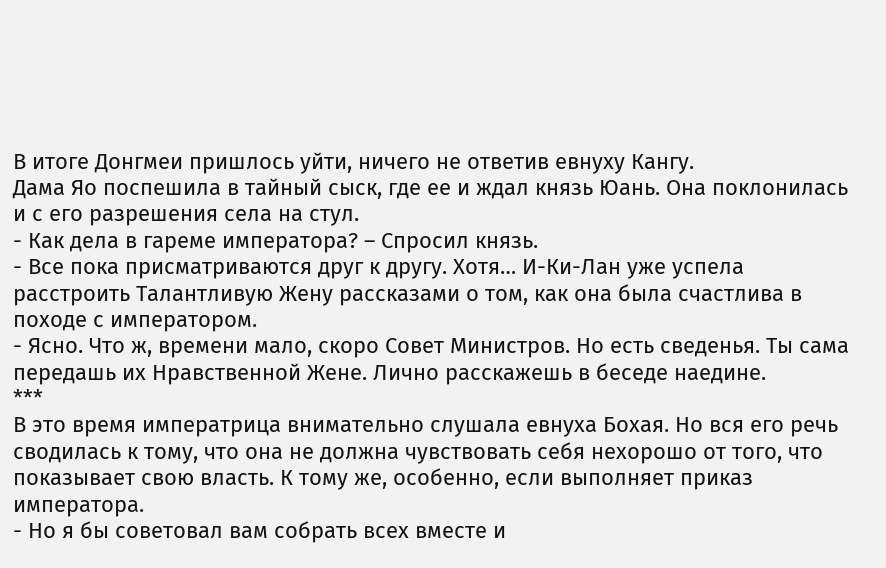В итоге Донгмеи пришлось уйти, ничего не ответив евнуху Кангу.
Дама Яо поспешила в тайный сыск, где ее и ждал князь Юань. Она поклонилась и с его разрешения села на стул.
- Как дела в гареме императора? – Спросил князь.
- Все пока присматриваются друг к другу. Хотя… И-Ки-Лан уже успела расстроить Талантливую Жену рассказами о том, как она была счастлива в походе с императором.
- Ясно. Что ж, времени мало, скоро Совет Министров. Но есть сведенья. Ты сама передашь их Нравственной Жене. Лично расскажешь в беседе наедине.
***
В это время императрица внимательно слушала евнуха Бохая. Но вся его речь сводилась к тому, что она не должна чувствовать себя нехорошо от того, что показывает свою власть. К тому же, особенно, если выполняет приказ императора.
- Но я бы советовал вам собрать всех вместе и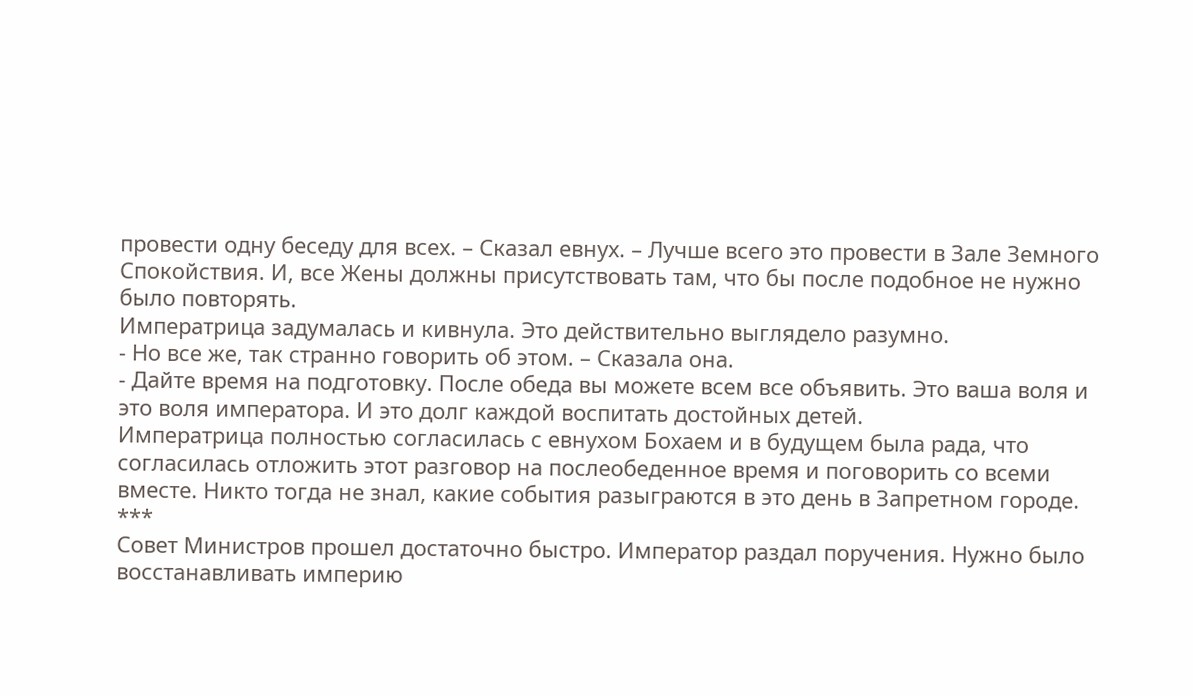провести одну беседу для всех. – Сказал евнух. – Лучше всего это провести в Зале Земного Спокойствия. И, все Жены должны присутствовать там, что бы после подобное не нужно было повторять.
Императрица задумалась и кивнула. Это действительно выглядело разумно.
- Но все же, так странно говорить об этом. – Сказала она.
- Дайте время на подготовку. После обеда вы можете всем все объявить. Это ваша воля и это воля императора. И это долг каждой воспитать достойных детей.
Императрица полностью согласилась с евнухом Бохаем и в будущем была рада, что согласилась отложить этот разговор на послеобеденное время и поговорить со всеми вместе. Никто тогда не знал, какие события разыграются в это день в Запретном городе.
***
Совет Министров прошел достаточно быстро. Император раздал поручения. Нужно было восстанавливать империю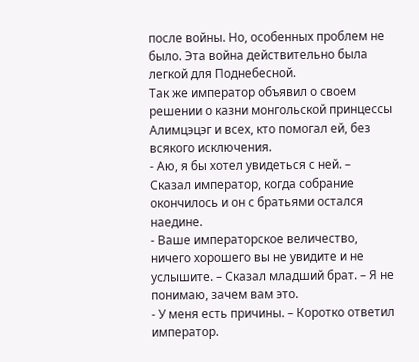после войны. Но, особенных проблем не было. Эта война действительно была легкой для Поднебесной.
Так же император объявил о своем решении о казни монгольской принцессы Алимцэцэг и всех, кто помогал ей, без всякого исключения.
- Аю, я бы хотел увидеться с ней. – Сказал император, когда собрание окончилось и он с братьями остался наедине.
- Ваше императорское величество, ничего хорошего вы не увидите и не услышите. – Сказал младший брат. – Я не понимаю, зачем вам это.
- У меня есть причины. – Коротко ответил император.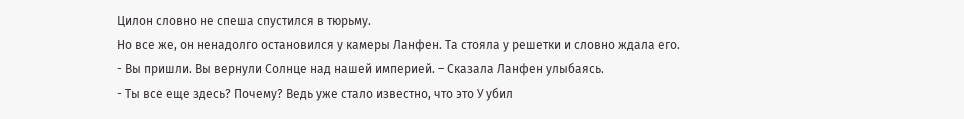Цилон словно не спеша спустился в тюрьму.
Но все же, он ненадолго остановился у камеры Ланфен. Та стояла у решетки и словно ждала его.
- Вы пришли. Вы вернули Солнце над нашей империей. – Сказала Ланфен улыбаясь.
- Ты все еще здесь? Почему? Ведь уже стало известно, что это У убил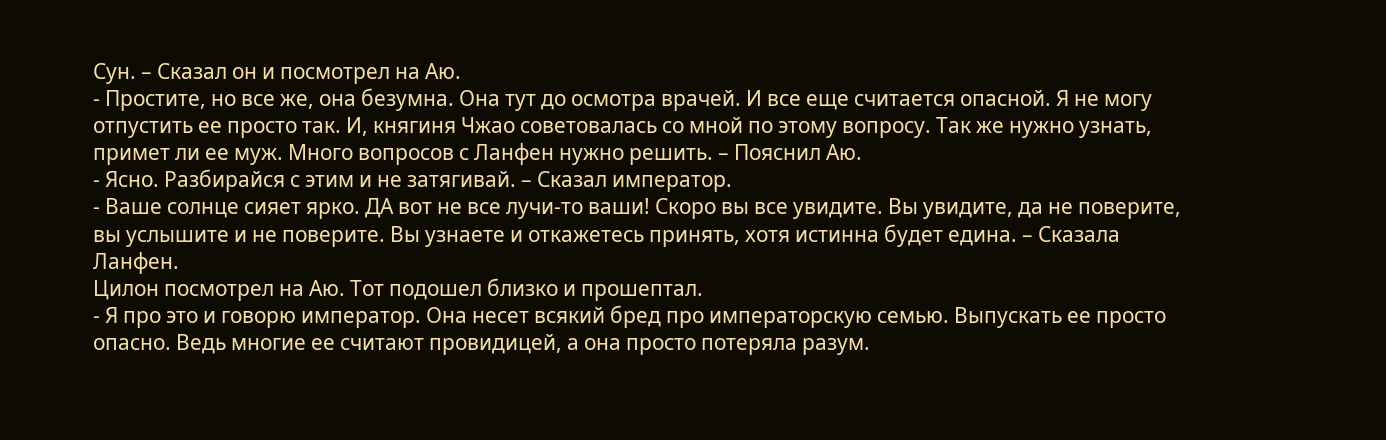Сун. – Сказал он и посмотрел на Аю.
- Простите, но все же, она безумна. Она тут до осмотра врачей. И все еще считается опасной. Я не могу отпустить ее просто так. И, княгиня Чжао советовалась со мной по этому вопросу. Так же нужно узнать, примет ли ее муж. Много вопросов с Ланфен нужно решить. – Пояснил Аю.
- Ясно. Разбирайся с этим и не затягивай. – Сказал император.
- Ваше солнце сияет ярко. ДА вот не все лучи-то ваши! Скоро вы все увидите. Вы увидите, да не поверите, вы услышите и не поверите. Вы узнаете и откажетесь принять, хотя истинна будет едина. – Сказала Ланфен.
Цилон посмотрел на Аю. Тот подошел близко и прошептал.
- Я про это и говорю император. Она несет всякий бред про императорскую семью. Выпускать ее просто опасно. Ведь многие ее считают провидицей, а она просто потеряла разум.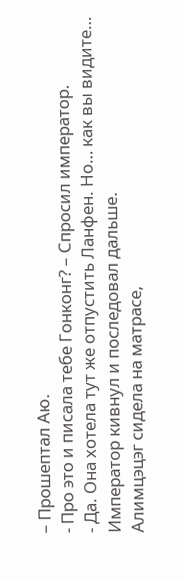– Прошептал Аю.
- Про это и писала тебе Гонконг? – Спросил император.
- Да. Она хотела тут же отпустить Ланфен. Но… как вы видите…
Император кивнул и последовал дальше.
Алимцэцэг сидела на матрасе,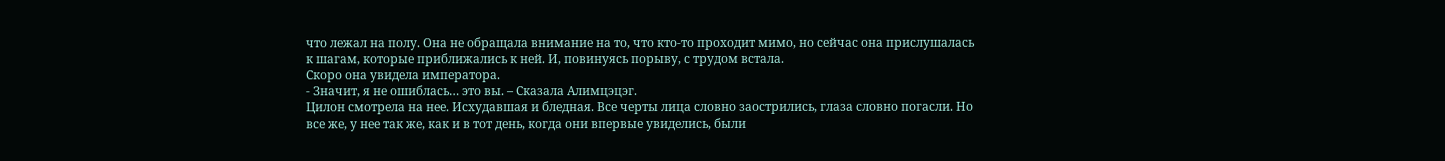что лежал на полу. Она не обращала внимание на то, что кто-то проходит мимо, но сейчас она прислушалась к шагам, которые приближались к ней. И, повинуясь порыву, с трудом встала.
Скоро она увидела императора.
- Значит, я не ошиблась… это вы. – Сказала Алимцэцэг.
Цилон смотрела на нее. Исхудавшая и бледная. Все черты лица словно заострились, глаза словно погасли. Но все же, у нее так же, как и в тот день, когда они впервые увиделись, были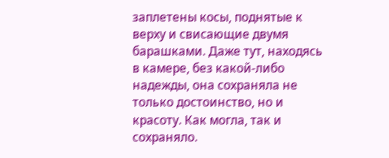заплетены косы, поднятые к верху и свисающие двумя барашками. Даже тут, находясь в камере, без какой-либо надежды, она сохраняла не только достоинство, но и красоту. Как могла, так и сохраняло.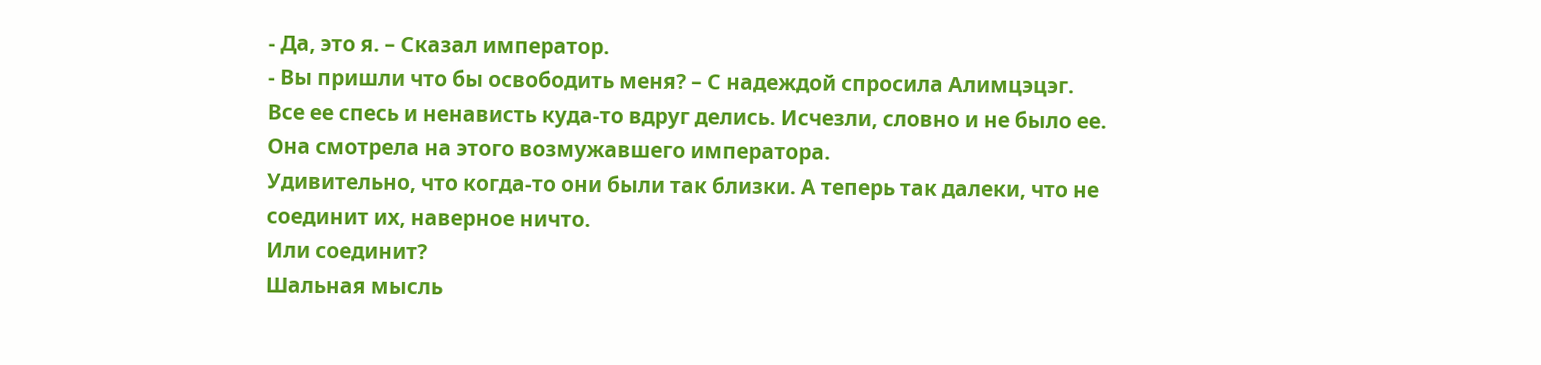- Да, это я. – Сказал император.
- Вы пришли что бы освободить меня? – С надеждой спросила Алимцэцэг.
Все ее спесь и ненависть куда-то вдруг делись. Исчезли, словно и не было ее. Она смотрела на этого возмужавшего императора.
Удивительно, что когда-то они были так близки. А теперь так далеки, что не соединит их, наверное ничто.
Или соединит?
Шальная мысль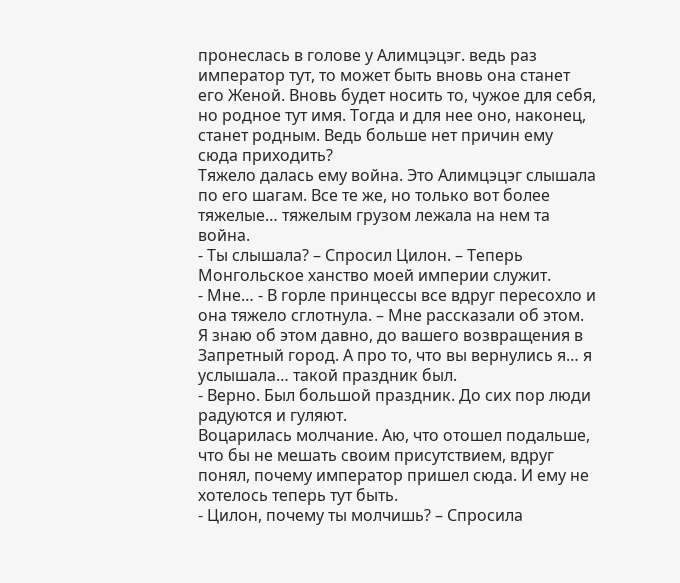пронеслась в голове у Алимцэцэг. ведь раз император тут, то может быть вновь она станет его Женой. Вновь будет носить то, чужое для себя, но родное тут имя. Тогда и для нее оно, наконец, станет родным. Ведь больше нет причин ему сюда приходить?
Тяжело далась ему война. Это Алимцэцэг слышала по его шагам. Все те же, но только вот более тяжелые… тяжелым грузом лежала на нем та война.
- Ты слышала? – Спросил Цилон. – Теперь Монгольское ханство моей империи служит.
- Мне… - В горле принцессы все вдруг пересохло и она тяжело сглотнула. – Мне рассказали об этом. Я знаю об этом давно, до вашего возвращения в Запретный город. А про то, что вы вернулись я… я услышала… такой праздник был.
- Верно. Был большой праздник. До сих пор люди радуются и гуляют.
Воцарилась молчание. Аю, что отошел подальше, что бы не мешать своим присутствием, вдруг понял, почему император пришел сюда. И ему не хотелось теперь тут быть.
- Цилон, почему ты молчишь? – Спросила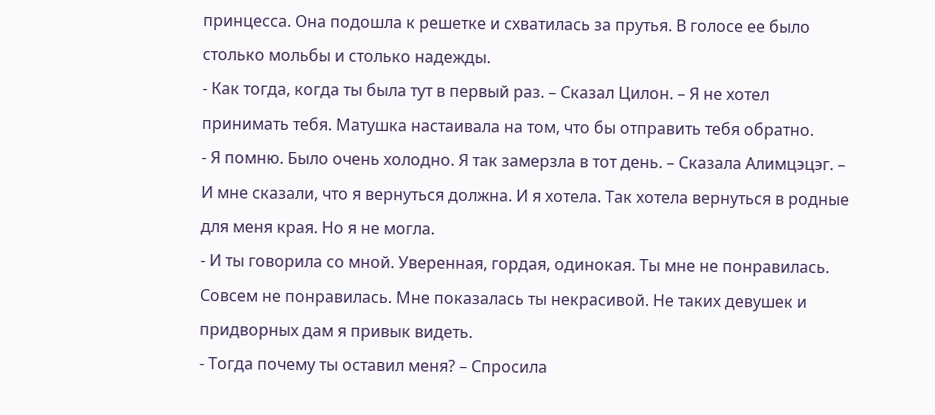принцесса. Она подошла к решетке и схватилась за прутья. В голосе ее было столько мольбы и столько надежды.
- Как тогда, когда ты была тут в первый раз. – Сказал Цилон. – Я не хотел принимать тебя. Матушка настаивала на том, что бы отправить тебя обратно.
- Я помню. Было очень холодно. Я так замерзла в тот день. – Сказала Алимцэцэг. – И мне сказали, что я вернуться должна. И я хотела. Так хотела вернуться в родные для меня края. Но я не могла.
- И ты говорила со мной. Уверенная, гордая, одинокая. Ты мне не понравилась. Совсем не понравилась. Мне показалась ты некрасивой. Не таких девушек и придворных дам я привык видеть.
- Тогда почему ты оставил меня? – Спросила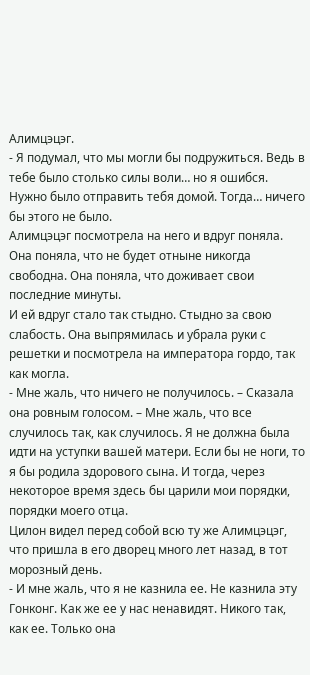Алимцэцэг.
- Я подумал, что мы могли бы подружиться. Ведь в тебе было столько силы воли… но я ошибся. Нужно было отправить тебя домой. Тогда… ничего бы этого не было.
Алимцэцэг посмотрела на него и вдруг поняла. Она поняла, что не будет отныне никогда свободна. Она поняла, что доживает свои последние минуты.
И ей вдруг стало так стыдно. Стыдно за свою слабость. Она выпрямилась и убрала руки с решетки и посмотрела на императора гордо, так как могла.
- Мне жаль, что ничего не получилось. – Сказала она ровным голосом. – Мне жаль, что все случилось так, как случилось. Я не должна была идти на уступки вашей матери. Если бы не ноги, то я бы родила здорового сына. И тогда, через некоторое время здесь бы царили мои порядки, порядки моего отца.
Цилон видел перед собой всю ту же Алимцэцэг, что пришла в его дворец много лет назад, в тот морозный день.
- И мне жаль, что я не казнила ее. Не казнила эту Гонконг. Как же ее у нас ненавидят. Никого так, как ее. Только она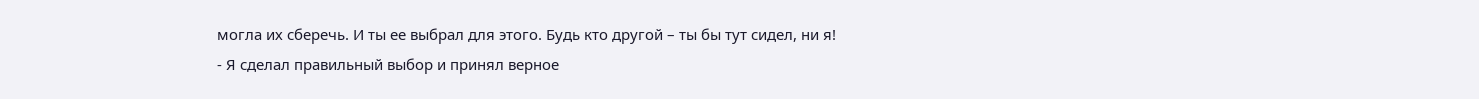могла их сберечь. И ты ее выбрал для этого. Будь кто другой – ты бы тут сидел, ни я!
- Я сделал правильный выбор и принял верное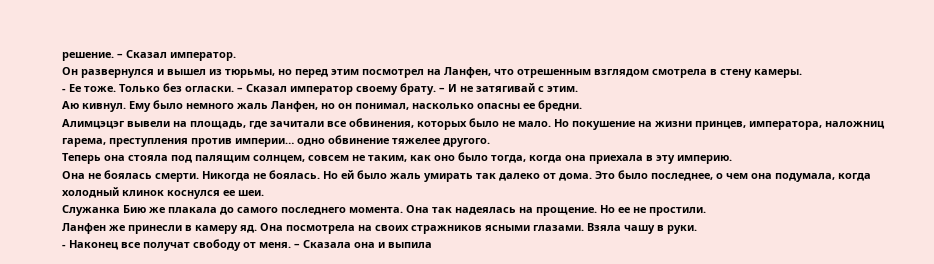решение. – Сказал император.
Он развернулся и вышел из тюрьмы, но перед этим посмотрел на Ланфен, что отрешенным взглядом смотрела в стену камеры.
- Ее тоже. Только без огласки. – Сказал император своему брату. – И не затягивай с этим.
Аю кивнул. Ему было немного жаль Ланфен, но он понимал, насколько опасны ее бредни.
Алимцэцэг вывели на площадь, где зачитали все обвинения, которых было не мало. Но покушение на жизни принцев, императора, наложниц гарема, преступления против империи… одно обвинение тяжелее другого.
Теперь она стояла под палящим солнцем, совсем не таким, как оно было тогда, когда она приехала в эту империю.
Она не боялась смерти. Никогда не боялась. Но ей было жаль умирать так далеко от дома. Это было последнее, о чем она подумала, когда холодный клинок коснулся ее шеи.
Служанка Бию же плакала до самого последнего момента. Она так надеялась на прощение. Но ее не простили.
Ланфен же принесли в камеру яд. Она посмотрела на своих стражников ясными глазами. Взяла чашу в руки.
- Наконец все получат свободу от меня. – Сказала она и выпила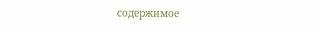содержимое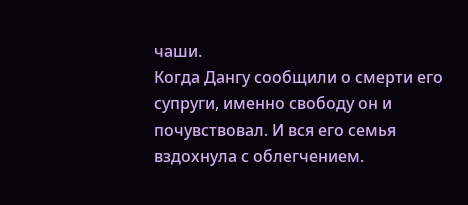чаши.
Когда Дангу сообщили о смерти его супруги, именно свободу он и почувствовал. И вся его семья вздохнула с облегчением.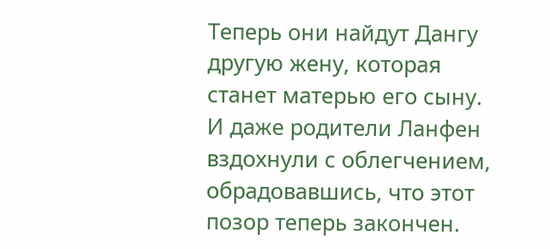Теперь они найдут Дангу другую жену, которая станет матерью его сыну.
И даже родители Ланфен вздохнули с облегчением, обрадовавшись, что этот позор теперь закончен.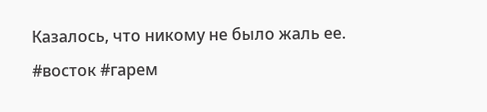Казалось, что никому не было жаль ее.
#восток #гарем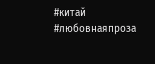#китай #любовнаяпроза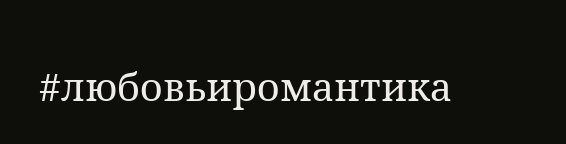#любовьиромантика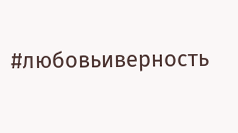#любовьиверность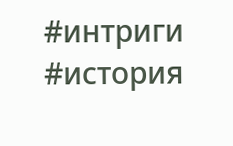#интриги #история